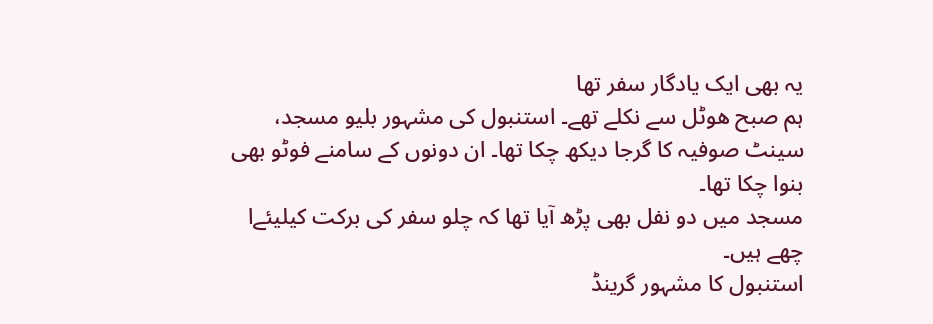یہ بھی ایک یادگار سفر تھا
ہم صبح ھوٹل سے نکلے تھے۔ استنبول کی مشہور بلیو مسجد، سینٹ صوفیہ کا گرجا دیکھ چکا تھا۔ ان دونوں کے سامنے فوٹو بھی بنوا چکا تھا۔
مسجد میں دو نفل بھی پڑھ آیا تھا کہ چلو سفر کی برکت کیلیئےا چھے ہیں۔
استنبول کا مشہور گرینڈ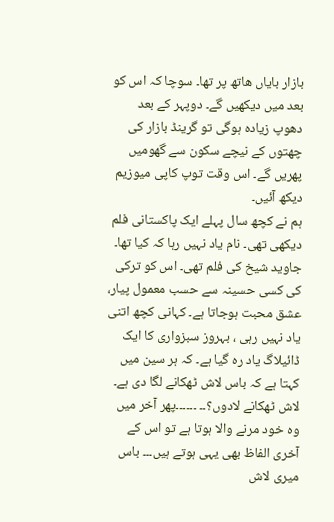بازار بایاں ھاتھ پر تھا۔ سوچا کہ اس کو بعد میں دیکھیں گے۔ دوپہر کے بعد دھوپ زیادہ ہوگی تو گرینڈ بازار کی چھتوں کے نیچے سکون سے گھومیں پھریں گے۔ اس وقت توپ کاپی میوزیم دیکھ آئیں۔
ہم نے کچھ سال پہلے ایک پاکستانی فلم دیکھی تھی۔ نام یاد نہیں رہا کہ کیا تھا۔ جاوید شیخ کی فلم تھی۔ اس کو ترکی کی کسی حسینہ سے حسب معمول پیار، عشق محبت ہوجاتا ہے۔ کہانی کچھ اتنی یاد نہیں رہی ، بہروز سبزواری کا ایک ڈائیلاگ یاد رہ گیا ہے۔ کہ ہر سین میں کہتا ہے کہ باس لاش ٹھکانے لگا دی ہے۔ لاش ٹھکانے لادوں؟۔۔ ۔۔۔۔۔۔پھر آخر میں وہ خود مرنے والا ہوتا ہے تو اس کے آخری الفاظ بھی یہی ہوتے ہیں۔۔۔ باس میری لاش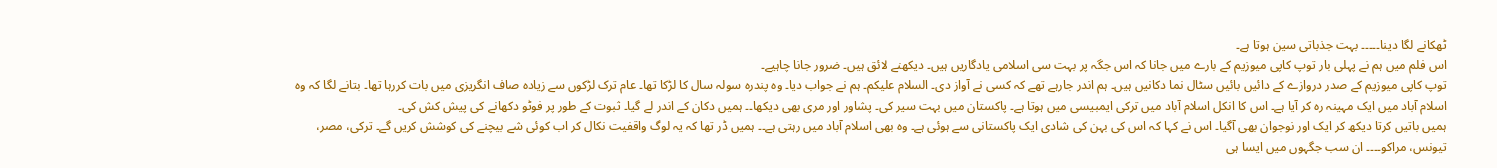ٹھکانے لگا دینا۔۔۔۔۔ بہت جذباتی سین ہوتا ہے۔
اس فلم میں ہم نے پہلی بار توپ کاپی میوزیم کے بارے میں جانا کہ اس جگہ پر بہت سی اسلامی یادگاریں ہیں۔ دیکھنے لائق ہیں۔ ضرور جانا چاہیے۔
توپ کاپی میوزیم کے صدر دروازے کے دائیں بائیں سٹال نما دکانیں ہیں۔ ہم اندر جارہے تھے کہ کسی نے آواز دی۔ السلام علیکم۔ ہم نے جواب دیا۔ وہ پندرہ سولہ سال کا لڑکا تھا۔ عام ترک لڑکوں سے زیادہ صاف انگریزی میں بات کررہا تھا۔ بتانے لگا کہ وہ اسلام آباد میں ایک مہینہ رہ کر آیا ہے۔ اس کا انکل اسلام آباد میں ترکی ایمبیسی میں ہوتا ہے۔ پاکستان میں بہت سیر کی۔ پشاور اور مری بھی دیکھا۔۔ ہمیں دکان کے اندر لے گیا۔ ثبوت کے طور پر فوٹو دکھانے کی پیش کش کی۔
ہمیں باتیں کرتا دیکھ کر ایک اور نوجوان بھی آگیا۔ اس نے کہا کہ اس کی بہن کی شادی ایک پاکستانی سے ہوئی ہے۔ وہ بھی اسلام آباد میں رہتی ہے۔۔ ہمیں ڈر تھا کہ یہ لوگ واقفیت نکال کر اب کوئی شے بیچنے کی کوشش کریں گے۔ ترکی، مصر، تیونس، مراکو۔۔۔۔ ان سب جگہوں میں ایسا ہی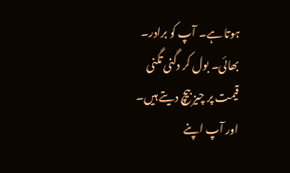ہوتا ہے۔ آپ کو برادر۔ بھائی۔ بول کر دگنی تگنی قیمت پر چیز بیچ دیتے ہیں۔ اور آپ اپنے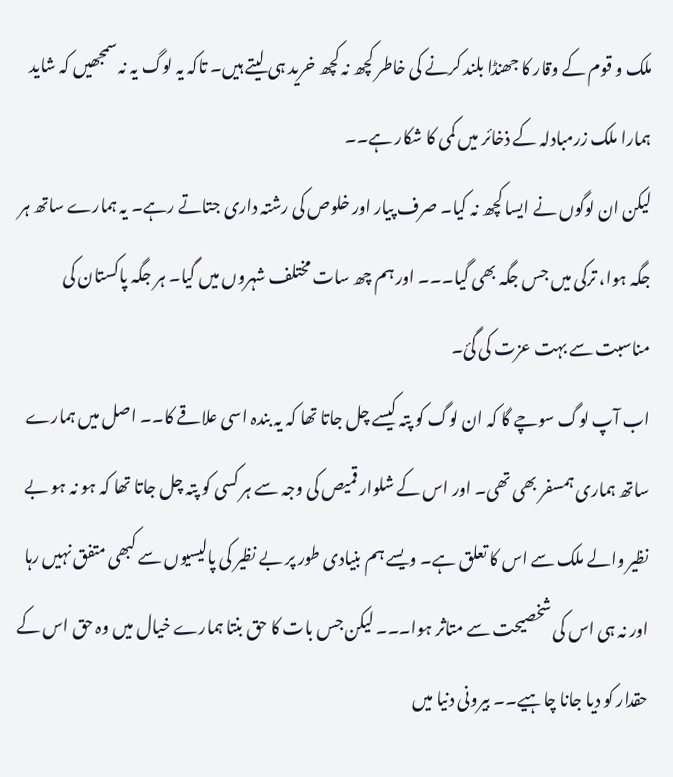ملک و قوم کے وقار کا جھنڈا بلند کرنے کی خاطر کچھ نہ کچھ خرید ہی لیتے ہیں۔ تاکہ یہ لوگ یہ نہ سمجھیں کہ شاید ہمارا ملک زرمبادلہ کے ذخائر میں کمی کا شکار ہے۔۔
لیکن ان لوگوں نے ایسا کچھ نہ کیا۔ صرف پیار اور خلوص کی رشتہ داری جتاتے رہے۔ یہ ہمارے ساتھ ہر جگہ ہوا، ترکی میں جس جگہ بھی گیا۔۔۔ اور ہم چھ سات مختلف شہروں میں گیا۔ ہر جگہ پاکستان کی مناسبت سے بہت عزت کی گئ۔
اب آپ لوگ سوچے گا کہ ان لوگ کو پتہ کیسے چل جاتا تھا کہ یہ بندہ اسی علاقے کا۔۔ اصل میں ہمارے ساتھ ہماری ہمسفر بھی تھی۔ اور اس کے شلوار قمیص کی وجہ سے ہر کسی کو پتہ چل جاتا تھا کہ ہو نہ ہو بے نظیر والے ملک سے اس کا تعلق ہے۔ ویسے ہم بنیادی طور پر بے نظیر کی پالیسیوں سے کبھی متفق نہیں رہا اور نہ ہی اس کی شخصیحت سے متاثر ہوا۔۔۔ لیکن جس بات کا حق بنتا ہمارے خیال میں وہ حق اس کے حقدار کو دیا جانا چاہیے۔۔ بیرونی دنیا میں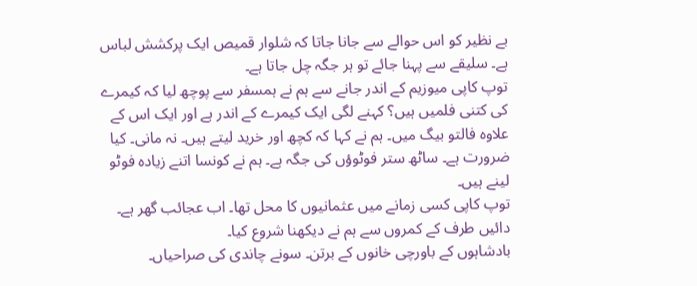بے نظیر کو اس حوالے سے جانا جاتا کہ شلوار قمیص ایک پرکشش لباس ہے۔ سلیقے سے پہنا جائے تو ہر جگہ چل جاتا ہے۔
توپ کاپی میوزیم کے اندر جانے سے ہم نے ہمسفر سے پوچھ لیا کہ کیمرے کی کتنی فلمیں ہیں؟ کہنے لگی ایک کیمرے کے اندر ہے اور ایک اس کے علاوہ فالتو بیگ میں۔ ہم نے کہا کہ کچھ اور خرید لیتے ہیں۔ نہ مانی۔ کیا ضرورت ہے۔ ساٹھ ستر فوٹوؤں کی جگہ ہے۔ ہم نے کونسا اتنے زیادہ فوٹو لینے ہیں۔
توپ کاپی کسی زمانے میں عثمانیوں کا محل تھا۔ اب عجائب گھر ہے۔
دائیں طرف کے کمروں سے ہم نے دیکھنا شروع کیا۔
بادشاہوں کے باورچی خانوں کے برتن۔ سونے چاندی کی صراحیاں۔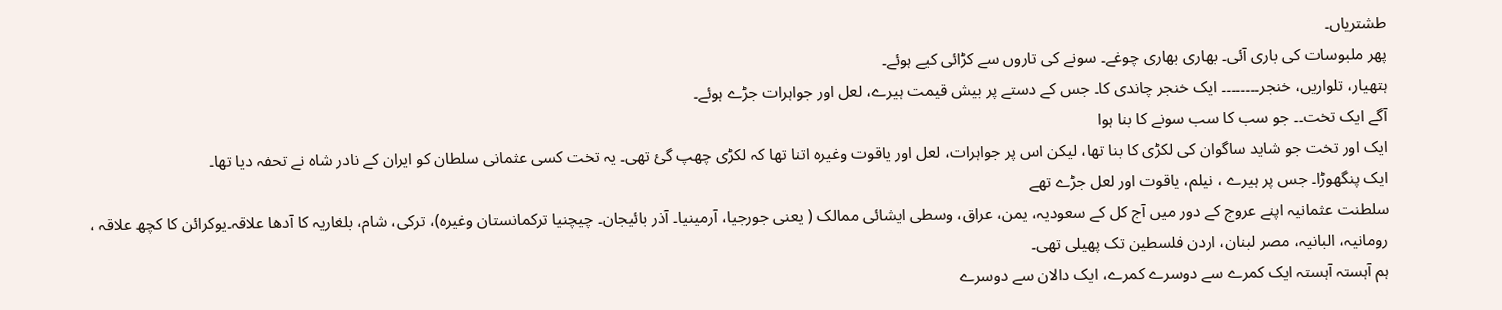طشتریاں۔
پھر ملبوسات کی باری آئی۔ بھاری بھاری چوغے۔ سونے کی تاروں سے کڑائی کیے ہوئے۔
ہتھیار، تلواریں، خنجر۔۔۔۔۔۔۔۔ ایک خنجر چاندی کا۔ جس کے دستے پر بیش قیمت ہیرے، لعل اور جواہرات جڑے ہوئے۔
آگے ایک تخت۔۔ جو سب کا سب سونے کا بنا ہوا
ایک اور تخت جو شاید ساگوان کی لکڑی کا بنا تھا، لیکن اس پر جواہرات، لعل اور یاقوت وغیرہ اتنا تھا کہ لکڑی چھپ گئ تھی۔ یہ تخت کسی عثمانی سلطان کو ایران کے نادر شاہ نے تحفہ دیا تھا۔
ایک پنگھوڑا۔ جس پر ہیرے ، نیلم، یاقوت اور لعل جڑے تھے
سلطنت عثمانیہ اپنے عروج کے دور میں آج کل کے سعودیہ، یمن، عراق، وسطی ایشائی ممالک ( یعنی جورجیا، آرمینیا۔ آذر بائیجان۔ چیچنیا ترکمانستان وغیرہ)، ترکی، شام، بلغاریہ کا آدھا علاقہ۔یوکرائن کا کچھ علاقہ ، رومانیہ، البانیہ، مصر لبنان، اردن فلسطین تک پھیلی تھی۔
ہم آہستہ آہستہ ایک کمرے سے دوسرے کمرے، ایک دالان سے دوسرے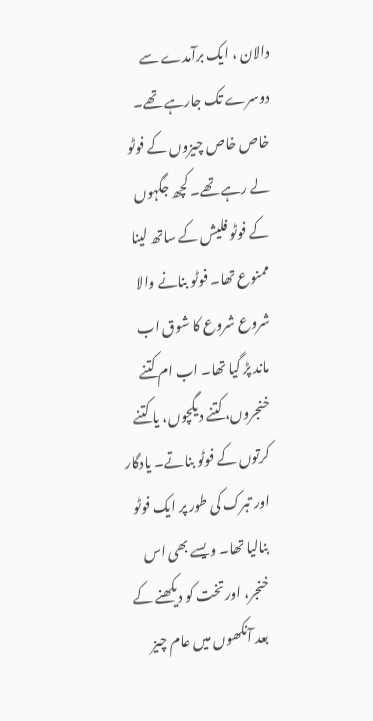دالان ، ایک برآمدے سے دوسرے تک جارہے تھے۔ خاص خاص چیزوں کے فوٹو لے رہے تھے۔ کچھ جگہوں کے فوٹو فلیش کے ساتھ لینا ممنوع تھا۔ فوٹو بنانے والا شروع شروع کا شوق اب ماند پڑ گیا تھا۔ اب ام کتنے خنجروں، کتنے دیگچوں، یا کتنے کرتوں کے فوٹو بناتے۔ یادگار اور تبرک کی طور پر ایک فوٹو بنالیا تھا۔ ویسے بھی اس خنجر، اور تخت کو دیکھنے کے بعد آنکھوں میں عام چیز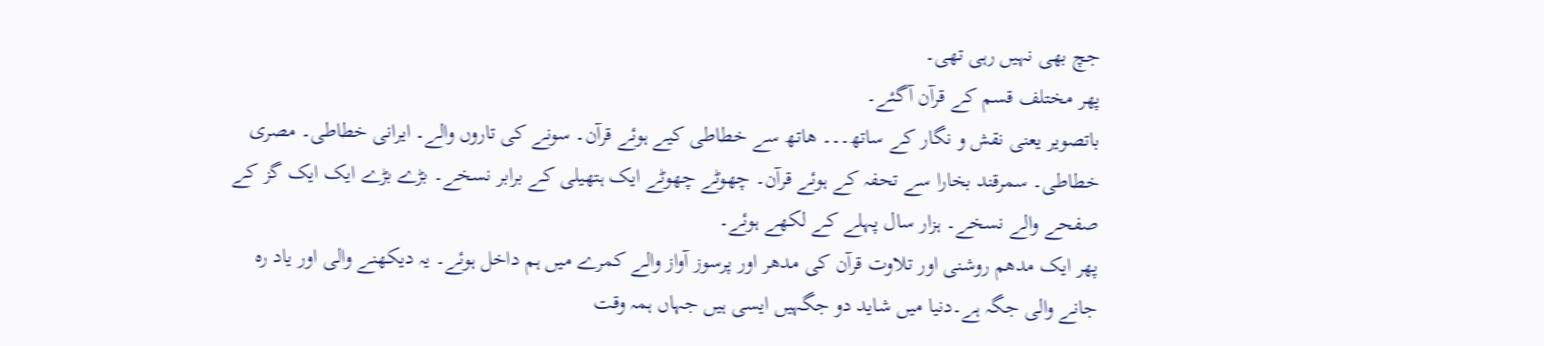جچ بھی نہیں رہی تھی۔
پھر مختلف قسم کے قرآن آگئے۔
باتصویر یعنی نقش و نگار کے ساتھ۔۔۔ ھاتھ سے خطاطی کیے ہوئے قرآن۔ سونے کی تاروں والے۔ ایرانی خطاطی۔ مصری خطاطی۔ سمرقند بخارا سے تحفہ کے ہوئے قرآن۔ چھوٹے چھوٹے ایک ہتھیلی کے برابر نسخے۔ بڑے بڑے ایک ایک گز کے صفحے والے نسخے۔ ہزار سال پہلے کے لکھے ہوئے۔
پھر ایک مدھم روشنی اور تلاوت قرآن کی مدھر اور پرسوز آواز والے کمرے میں ہم داخل ہوئے۔ یہ دیکھنے والی اور یاد رہ جانے والی جگہ ہے۔دنیا میں شاید دو جگہیں ایسی ہیں جہاں ہمہ وقت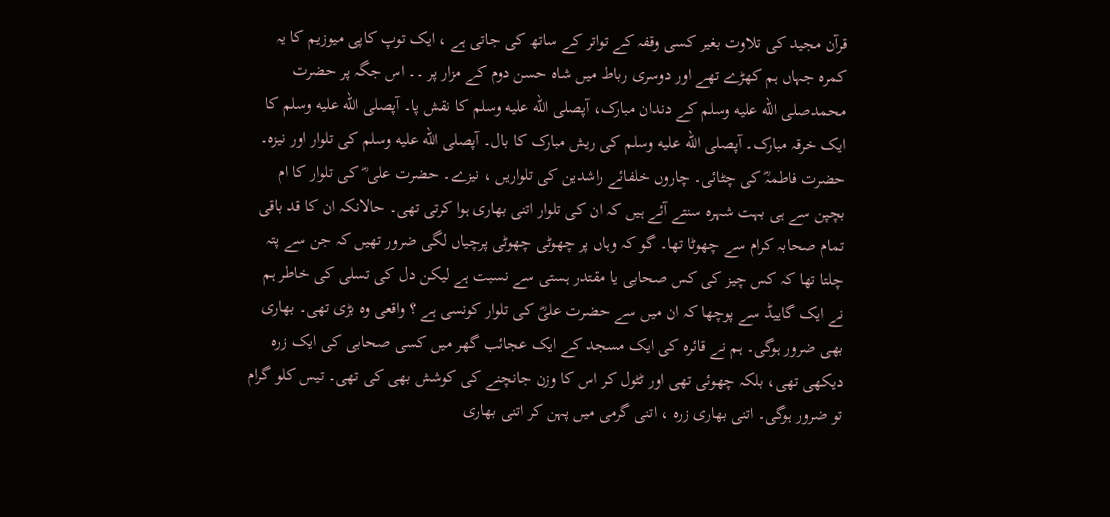قرآن مجید کی تلاوت بغیر کسی وقفہ کے تواتر کے ساتھ کی جاتی ہے ، ایک توپ کاپی میوزیم کا یہ کمرہ جہاں ہم کھڑے تھے اور دوسری رباط میں شاہ حسن دوم کے مزار پر ۔۔ اس جگہ پر حضرت محمدصلى الله عليه وسلم کے دندان مبارک، آپصلى الله عليه وسلم کا نقش پا۔ آپصلى الله عليه وسلم کا ایک خرقہ مبارک۔ آپصلى الله عليه وسلم کی ریش مبارک کا بال۔ آپصلى الله عليه وسلم کی تلوار اور نیزہ۔ حضرت فاطمہؓ کی چٹائی۔ چاروں خلفائے راشدین کی تلواریں ، نیزے۔ حضرت علی ؓ کی تلوار کا ام بچپن سے ہی بہت شہرہ سنتے آئے ہیں کہ ان کی تلوار اتنی بھاری ہوا کرتی تھی۔ حالانکہ ان کا قد باقی تمام صحابہ کرام سے چھوٹا تھا۔ گو کہ وہاں پر چھوٹی چھوٹی پرچیاں لگی ضرور تھیں کہ جن سے پتہ چلتا تھا کہ کس چیز کی کس صحابی یا مقتدر ہستی سے نسبت ہے لیکن دل کی تسلی کی خاطر ہم نے ایک گاییڈ سے پوچھا کہ ان میں سے حضرت علیؓ کی تلوار کونسی ہے ؟ واقعی وہ بڑی تھی۔ بھاری بھی ضرور ہوگی۔ ہم نے قائرہ کی ایک مسجد کے ایک عجائب گھر میں کسی صحابی کی ایک زرہ دیکھی تھی، بلکہ چھوئی تھی اور ٹٹول کر اس کا وزن جانچنے کی کوشش بھی کی تھی۔ تیس کلو گرام تو ضرور ہوگی۔ اتنی بھاری زرہ ، اتنی گرمی میں پہن کر اتنی بھاری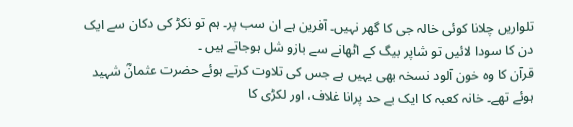تلواریں چلانا کوئی خالہ جی کا گھر نہیں۔ آفرین ہے ان سب پر۔ ہم تو نکڑ کی دکان سے ایک دن کا سودا لائیں تو شاپر بیگ کے اٹھانے سے بازو شل ہوجاتے ہیں ۔
قرآن کا وہ خون آلود نسخہ بھی یہیں ہے جس کی تلاوت کرتے ہوئے حضرت عثمانؓ شہید ہوئے تھے۔ خانہ کعبہ کا ایک بے حد پرانا غلاف، اور لکڑی کا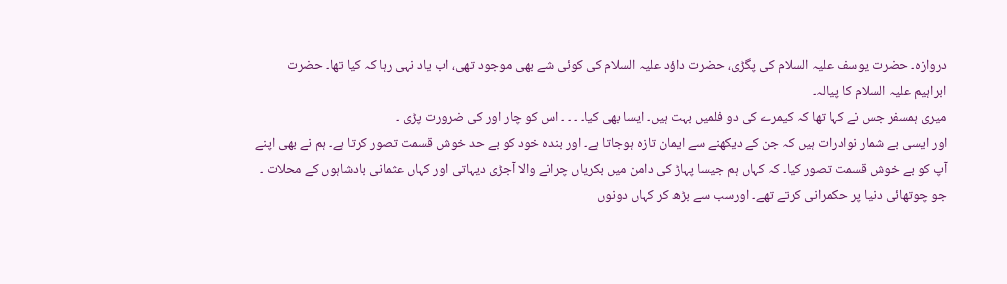دروازہ۔ حضرت یوسف علیہ السلام کی پگڑی، حضرت داؤد علیہ السلام کی کوئی شے بھی موجود تھی، اب یاد نہی رہا کہ کیا تھا۔ حضرت ابراہیم علیہ السلام کا پیالہ۔
میری ہمسفر جس نے کہا تھا کہ کیمرے کی دو فلمیں بہت ہیں۔ ایسا بھی کیا۔ ۔ ۔ ۔ اس کو چار اور کی ضرورت پڑی ۔
اور ایسی بے شمار نوادرات ہیں کہ جن کے دیکھنے سے ایمان تازہ ہوجاتا ہے۔ اور بندہ خود کو بے حد خوش قسمت تصور کرتا ہے۔ ہم نے بھی اپنے آپ کو بے خوش قسمت تصور کیا۔ کہ کہاں ہم جیسا پہاڑ کی دامن میں بکریاں چرانے والا آجڑی دیہاتی اور کہاں عثمانی بادشاہوں کے محلات ۔ جو چوتھائی دنیا پر حکمرانی کرتے تھے۔ اورسب سے بڑھ کر کہاں دونوں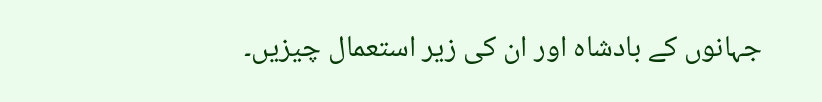جہانوں کے بادشاہ اور ان کی زیر استعمال چیزیں۔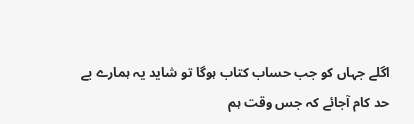اگلے جہاں کو جب حساب کتاب ہوگا تو شاید یہ ہمارے بے حد کام آجائے کہ جس وقت ہم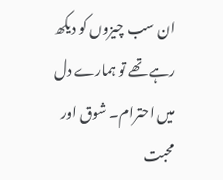ان سب چیزوں کو دیکھ رہے تھے تو ہمارے دل میں احترام۔ شوق اور محبت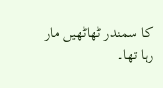کا سمندر ٹھاٹھیں مار رہا تھا۔